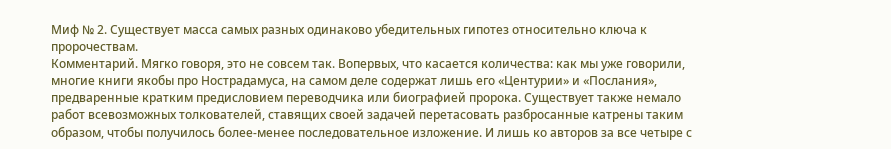Миф № 2. Существует масса самых разных одинаково убедительных гипотез относительно ключа к пророчествам.
Комментарий. Мягко говоря, это не совсем так. Вопервых, что касается количества: как мы уже говорили, многие книги якобы про Нострадамуса, на самом деле содержат лишь его «Центурии» и «Послания», предваренные кратким предисловием переводчика или биографией пророка. Существует также немало работ всевозможных толкователей, ставящих своей задачей перетасовать разбросанные катрены таким образом, чтобы получилось более-менее последовательное изложение. И лишь ко авторов за все четыре с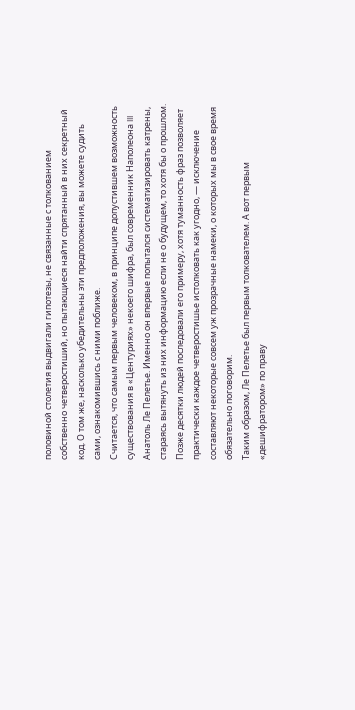половиной столетия выдвигали гипотезы, не связанные с толкованием собственно четверостиший, но пытающиеся найти спрятанный в них секретный код. О том же, насколько убедительны эти предположения, вы можете судить сами, ознакомившись с ними поближе.
Считается, что самым первым человеком, в принципе допустившем возможность существования в «Центуриях» некоего шифра, был современник Наполеона III Анатоль Ле Пелетье. Именно он впервые попытался систематизировать катрены, стараясь вытянуть из них информацию если не о будущем, то хотя бы о прошлом. Позже десятки людей последовали его примеру, хотя туманность фраз позволяет практически каждое четверостишье истолковать как угодно, — исключение составляют некоторые совсем уж прозрачные намеки, о которых мы в свое время обязательно поговорим.
Таким образом, Ле Пелетье был первым толкователем. А вот первым «дешифратором» по праву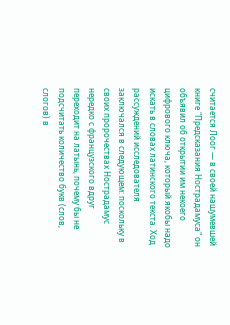считается Лоог — в своей нашумевшей книге "Предсказания Нострадамуса" он объявил об открытии им некоего цифрового ключа, который якобы надо искать в словах латинского текста. Ход рассуждений исследователя заключался в следующем: поскольку в своих пророчествах Нострадамус нередко с французского вдруг переходит на латынь, почему бы не подсчитать количество букв (слов, слогов) в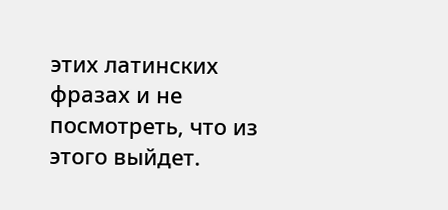этих латинских фразах и не посмотреть, что из этого выйдет.